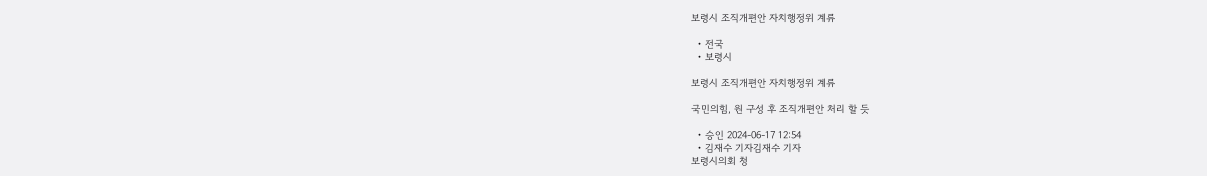보령시 조직개편안 자치행정위 계류

  • 전국
  • 보령시

보령시 조직개편안 자치행정위 계류

국민의힘, 원 구성 후 조직개편안 처리 할 듯

  • 승인 2024-06-17 12:54
  • 김재수 기자김재수 기자
보령시의회 청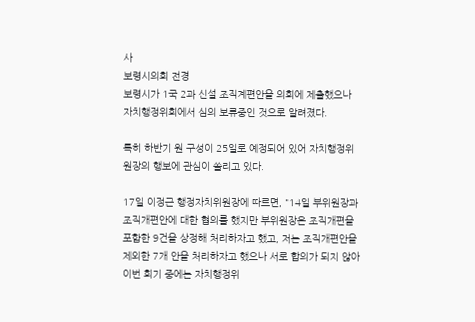사
보령시의회 전경
보령시가 1국 2과 신설 조직계편안을 의회에 제출했으나 자치행정위회에서 심의 보류중인 것으로 알려졌다.

특히 하반기 원 구성이 25일로 예정되어 있어 자치행정위원장의 행보에 관심이 쏠리고 있다.

17일 이정근 행정자치위원장에 따르면, "14일 부위원장과 조직개편안에 대한 협의를 했지만 부위원장은 조직개편을 포함한 9건을 상정해 처리하자고 했고, 저는 조직개편안을 제외한 7개 안을 처리하자고 했으나 서로 합의가 되지 않아 이번 회기 중에는 자치행정위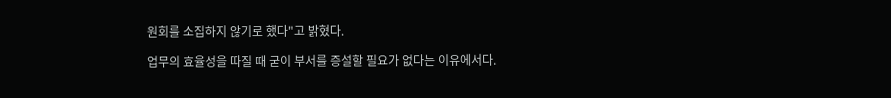원회를 소집하지 않기로 했다"고 밝혔다.

업무의 효율성을 따질 때 굳이 부서를 증설할 필요가 없다는 이유에서다.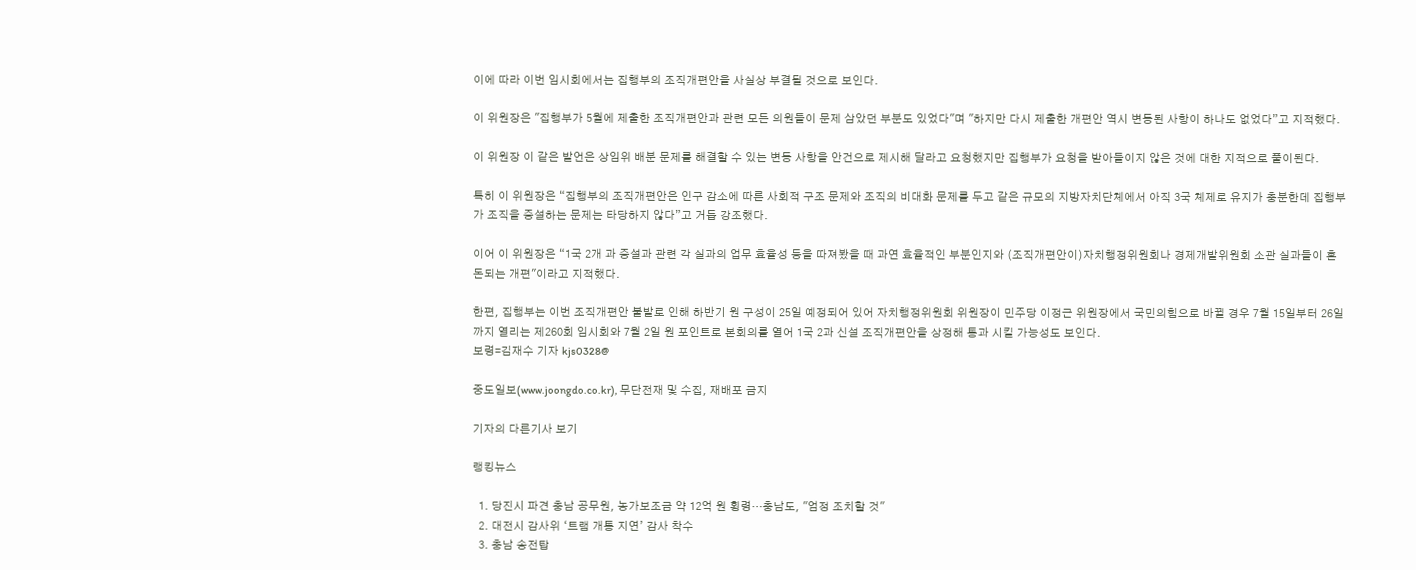이에 따라 이번 임시회에서는 집행부의 조직개편안을 사실상 부결될 것으로 보인다.

이 위원장은 "집행부가 5월에 제출한 조직개편안과 관련 모든 의원들이 문제 삼았던 부분도 있었다"며 "하지만 다시 제출한 개편안 역시 변동된 사항이 하나도 없었다”고 지적했다.

이 위원장 이 같은 발언은 상임위 배분 문제를 해결할 수 있는 변동 사항을 안건으로 제시해 달라고 요청했지만 집행부가 요청을 받아들이지 않은 것에 대한 지적으로 풀이된다.

특히 이 위원장은 “집행부의 조직개편안은 인구 감소에 따른 사회적 구조 문제와 조직의 비대화 문제를 두고 같은 규모의 지방자치단체에서 아직 3국 체제로 유지가 충분한데 집행부가 조직을 증설하는 문제는 타당하지 않다”고 거듭 강조했다.

이어 이 위원장은 “1국 2개 과 증설과 관련 각 실과의 업무 효율성 등을 따져봤을 때 과연 효율적인 부분인지와 (조직개편안이)자치행정위원회나 경제개발위원회 소관 실과들이 혼돈되는 개편"이라고 지적했다.

한편, 집행부는 이번 조직개편안 불발로 인해 하반기 원 구성이 25일 예정되어 있어 자치행정위원회 위원장이 민주당 이정근 위원장에서 국민의힘으로 바뀔 경우 7월 15일부터 26일까지 열리는 제260회 임시회와 7월 2일 원 포인트로 본회의를 열어 1국 2과 신설 조직개편안을 상정해 통과 시킬 가능성도 보인다.
보령=김재수 기자 kjs0328@

중도일보(www.joongdo.co.kr), 무단전재 및 수집, 재배포 금지

기자의 다른기사 보기

랭킹뉴스

  1. 당진시 파견 충남 공무원, 농가보조금 약 12억 원 횡령…충남도, "엄정 조치할 것"
  2. 대전시 감사위 ‘트램 개통 지연’ 감사 착수
  3. 충남 송전탑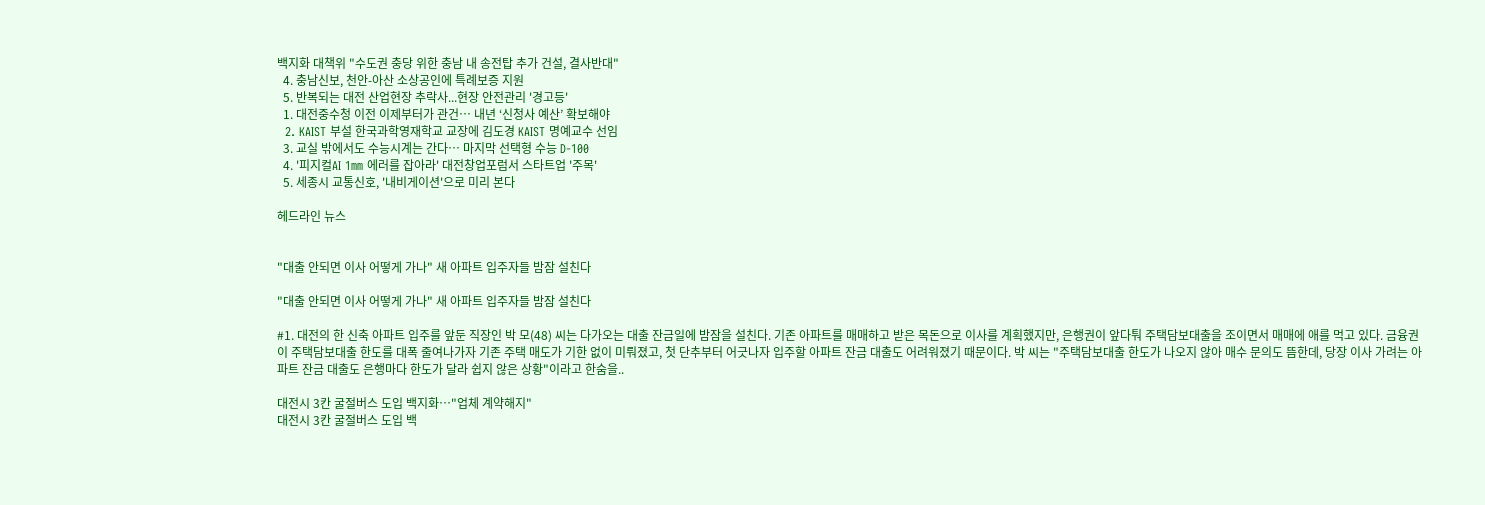백지화 대책위 "수도권 충당 위한 충남 내 송전탑 추가 건설, 결사반대"
  4. 충남신보, 천안-아산 소상공인에 특례보증 지원
  5. 반복되는 대전 산업현장 추락사...현장 안전관리 '경고등'
  1. 대전중수청 이전 이제부터가 관건… 내년 ‘신청사 예산’ 확보해야
  2. KAIST 부설 한국과학영재학교 교장에 김도경 KAIST 명예교수 선임
  3. 교실 밖에서도 수능시계는 간다… 마지막 선택형 수능 D-100
  4. '피지컬AI 1㎜ 에러를 잡아라' 대전창업포럼서 스타트업 '주목'
  5. 세종시 교통신호, '내비게이션'으로 미리 본다

헤드라인 뉴스


"대출 안되면 이사 어떻게 가나" 새 아파트 입주자들 밤잠 설친다

"대출 안되면 이사 어떻게 가나" 새 아파트 입주자들 밤잠 설친다

#1. 대전의 한 신축 아파트 입주를 앞둔 직장인 박 모(48) 씨는 다가오는 대출 잔금일에 밤잠을 설친다. 기존 아파트를 매매하고 받은 목돈으로 이사를 계획했지만, 은행권이 앞다퉈 주택담보대출을 조이면서 매매에 애를 먹고 있다. 금융권이 주택담보대출 한도를 대폭 줄여나가자 기존 주택 매도가 기한 없이 미뤄졌고, 첫 단추부터 어긋나자 입주할 아파트 잔금 대출도 어려워졌기 때문이다. 박 씨는 "주택담보대출 한도가 나오지 않아 매수 문의도 뜸한데, 당장 이사 가려는 아파트 잔금 대출도 은행마다 한도가 달라 쉽지 않은 상황"이라고 한숨을..

대전시 3칸 굴절버스 도입 백지화…"업체 계약해지"
대전시 3칸 굴절버스 도입 백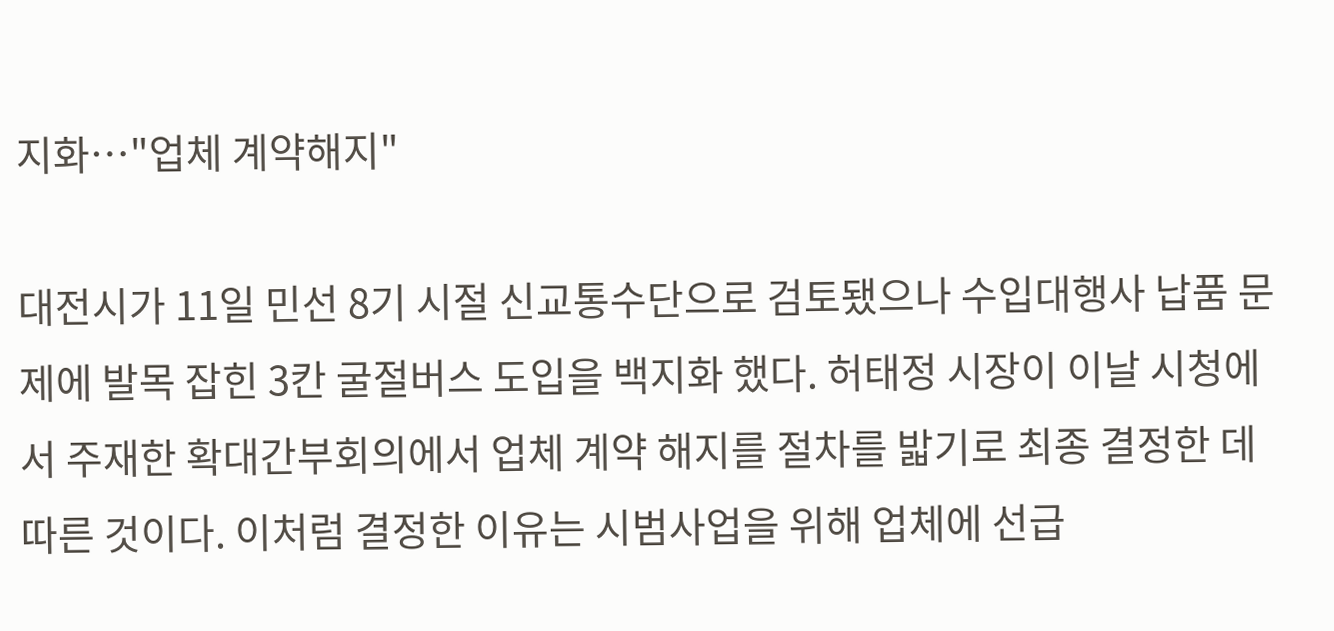지화…"업체 계약해지"

대전시가 11일 민선 8기 시절 신교통수단으로 검토됐으나 수입대행사 납품 문제에 발목 잡힌 3칸 굴절버스 도입을 백지화 했다. 허태정 시장이 이날 시청에서 주재한 확대간부회의에서 업체 계약 해지를 절차를 밟기로 최종 결정한 데 따른 것이다. 이처럼 결정한 이유는 시범사업을 위해 업체에 선급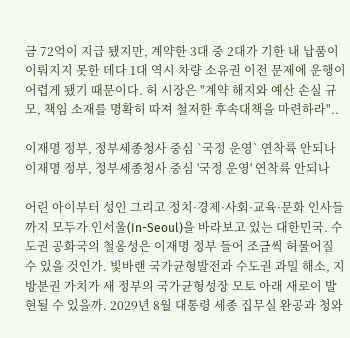금 72억이 지급 됐지만, 계약한 3대 중 2대가 기한 내 납품이 이뤄지지 못한 데다 1대 역시 차량 소유권 이전 문제에 운행이 어렵게 됐기 때문이다. 허 시장은 "계약 해지와 예산 손실 규모, 책임 소재를 명확히 따져 철저한 후속대책을 마련하라"..

이재명 정부, 정부세종청사 중심 `국정 운영` 연착륙 안되나
이재명 정부, 정부세종청사 중심 '국정 운영' 연착륙 안되나

어린 아이부터 성인 그리고 정치·경제·사회·교육·문화 인사들까지 모두가 인서울(In-Seoul)을 바라보고 있는 대한민국. 수도권 공화국의 철옹성은 이재명 정부 들어 조금씩 허물어질 수 있을 것인가. 빛바랜 국가균형발전과 수도권 과밀 해소, 지방분권 가치가 새 정부의 국가균형성장 모토 아래 새로이 발현될 수 있을까. 2029년 8월 대통령 세종 집무실 완공과 청와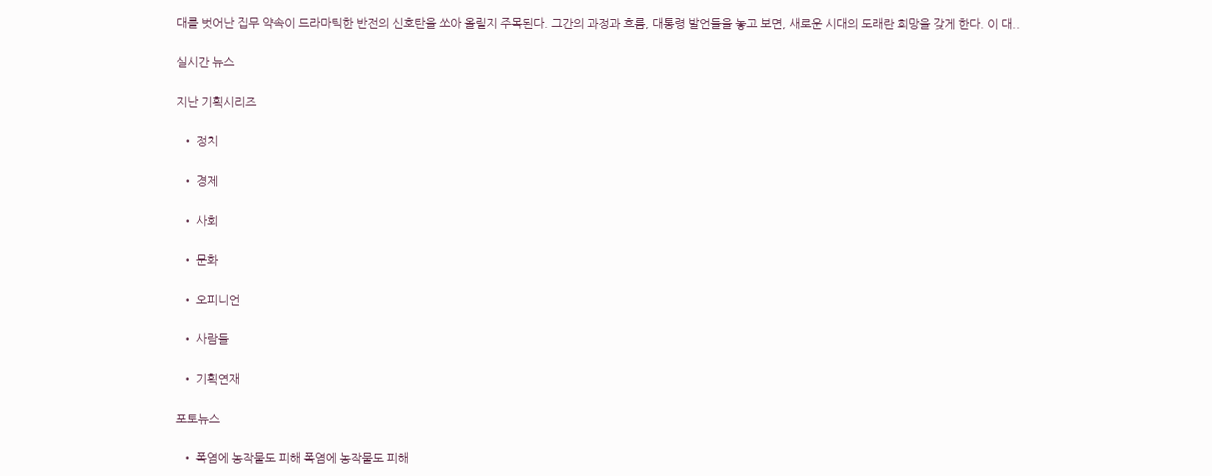대를 벗어난 집무 약속이 드라마틱한 반전의 신호탄을 쏘아 올릴지 주목된다. 그간의 과정과 흐름, 대통령 발언들을 놓고 보면, 새로운 시대의 도래란 희망을 갖게 한다. 이 대..

실시간 뉴스

지난 기획시리즈

  • 정치

  • 경제

  • 사회

  • 문화

  • 오피니언

  • 사람들

  • 기획연재

포토뉴스

  • 폭염에 농작물도 피해 폭염에 농작물도 피해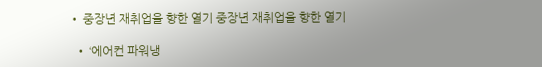• 중장년 재취업을 향한 열기 중장년 재취업을 향한 열기

  • ‘에어컨 파워냉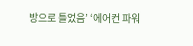방으로 틀었음’ ‘에어컨 파워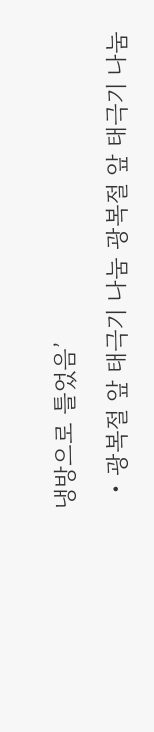냉방으로 틀었음’

  • 광복절 앞 태극기 나눔 광복절 앞 태극기 나눔